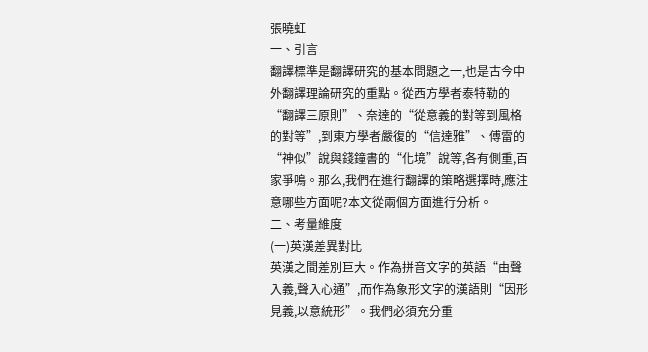張曉虹
一、引言
翻譯標準是翻譯研究的基本問題之一,也是古今中外翻譯理論研究的重點。從西方學者泰特勒的“翻譯三原則”、奈達的“從意義的對等到風格的對等”,到東方學者嚴復的“信達雅”、傅雷的“神似”說與錢鐘書的“化境”說等,各有側重,百家爭鳴。那么,我們在進行翻譯的策略選擇時,應注意哪些方面呢?本文從兩個方面進行分析。
二、考量維度
(一)英漢差異對比
英漢之間差別巨大。作為拼音文字的英語“由聲入義,聲入心通”,而作為象形文字的漢語則“因形見義,以意統形”。我們必須充分重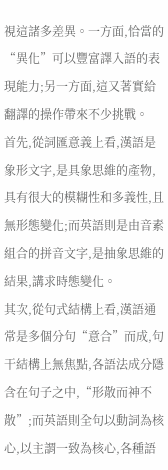視這諸多差異。一方面,恰當的“異化”可以豐富譯入語的表現能力;另一方面,這又著實給翻譯的操作帶來不少挑戰。
首先,從詞匯意義上看,漢語是象形文字,是具象思維的產物,具有很大的模糊性和多義性,且無形態變化;而英語則是由音素組合的拼音文字,是抽象思維的結果,講求時態變化。
其次,從句式結構上看,漢語通常是多個分句“意合”而成,句干結構上無焦點,各語法成分隱含在句子之中,“形散而神不散”;而英語則全句以動詞為核心,以主謂一致為核心,各種語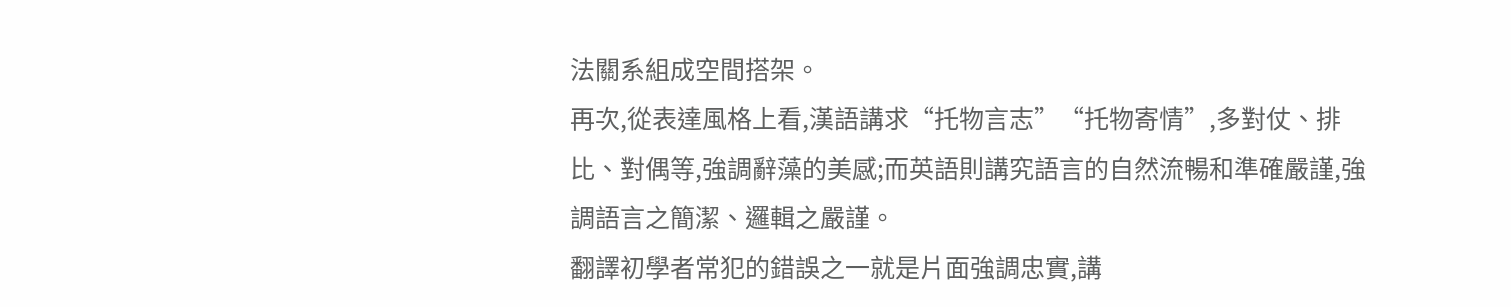法關系組成空間搭架。
再次,從表達風格上看,漢語講求“托物言志”“托物寄情”,多對仗、排比、對偶等,強調辭藻的美感;而英語則講究語言的自然流暢和準確嚴謹,強調語言之簡潔、邏輯之嚴謹。
翻譯初學者常犯的錯誤之一就是片面強調忠實,講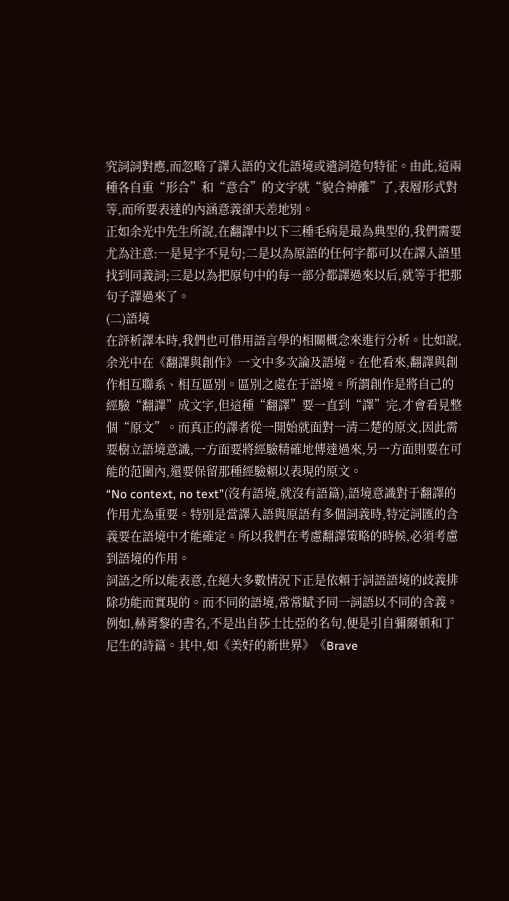究詞詞對應,而忽略了譯入語的文化語境或遣詞造句特征。由此,這兩種各自重“形合”和“意合”的文字就“貌合神離”了,表層形式對等,而所要表達的內涵意義卻天差地別。
正如余光中先生所說,在翻譯中以下三種毛病是最為典型的,我們需要尤為注意:一是見字不見句;二是以為原語的任何字都可以在譯入語里找到同義詞;三是以為把原句中的每一部分都譯過來以后,就等于把那句子譯過來了。
(二)語境
在評析譯本時,我們也可借用語言學的相關概念來進行分析。比如說,余光中在《翻譯與創作》一文中多次論及語境。在他看來,翻譯與創作相互聯系、相互區別。區別之處在于語境。所謂創作是將自己的經驗“翻譯”成文字,但這種“翻譯”要一直到“譯”完,才會看見整個“原文”。而真正的譯者從一開始就面對一清二楚的原文,因此需要樹立語境意識,一方面要將經驗精確地傳達過來,另一方面則要在可能的范圍內,還要保留那種經驗賴以表現的原文。
“No context, no text”(沒有語境,就沒有語篇),語境意識對于翻譯的作用尤為重要。特別是當譯入語與原語有多個詞義時,特定詞匯的含義要在語境中才能確定。所以我們在考慮翻譯策略的時候,必須考慮到語境的作用。
詞語之所以能表意,在絕大多數情況下正是依賴于詞語語境的歧義排除功能而實現的。而不同的語境,常常賦予同一詞語以不同的含義。例如,赫胥黎的書名,不是出自莎士比亞的名句,便是引自彌爾頓和丁尼生的詩篇。其中,如《美好的新世界》《Brave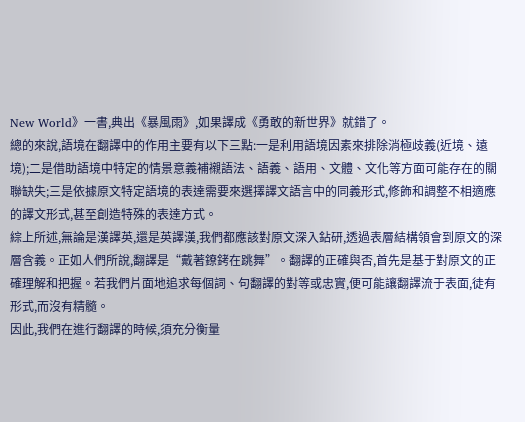New World》一書,典出《暴風雨》,如果譯成《勇敢的新世界》就錯了。
總的來說,語境在翻譯中的作用主要有以下三點:一是利用語境因素來排除消極歧義(近境、遠境);二是借助語境中特定的情景意義補襯語法、語義、語用、文體、文化等方面可能存在的關聯缺失;三是依據原文特定語境的表達需要來選擇譯文語言中的同義形式,修飾和調整不相適應的譯文形式,甚至創造特殊的表達方式。
綜上所述,無論是漢譯英,還是英譯漢,我們都應該對原文深入鉆研,透過表層結構領會到原文的深層含義。正如人們所說,翻譯是“戴著鐐銬在跳舞”。翻譯的正確與否,首先是基于對原文的正確理解和把握。若我們片面地追求每個詞、句翻譯的對等或忠實,便可能讓翻譯流于表面,徒有形式,而沒有精髓。
因此,我們在進行翻譯的時候,須充分衡量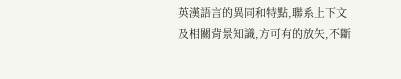英漢語言的異同和特點,聯系上下文及相關背景知識,方可有的放矢,不斷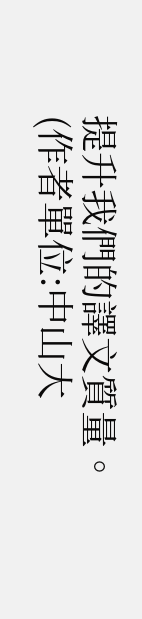提升我們的譯文質量。
(作者單位:中山大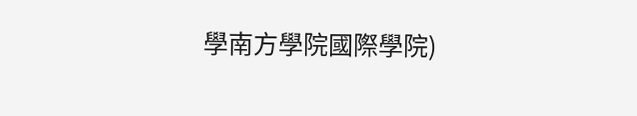學南方學院國際學院)